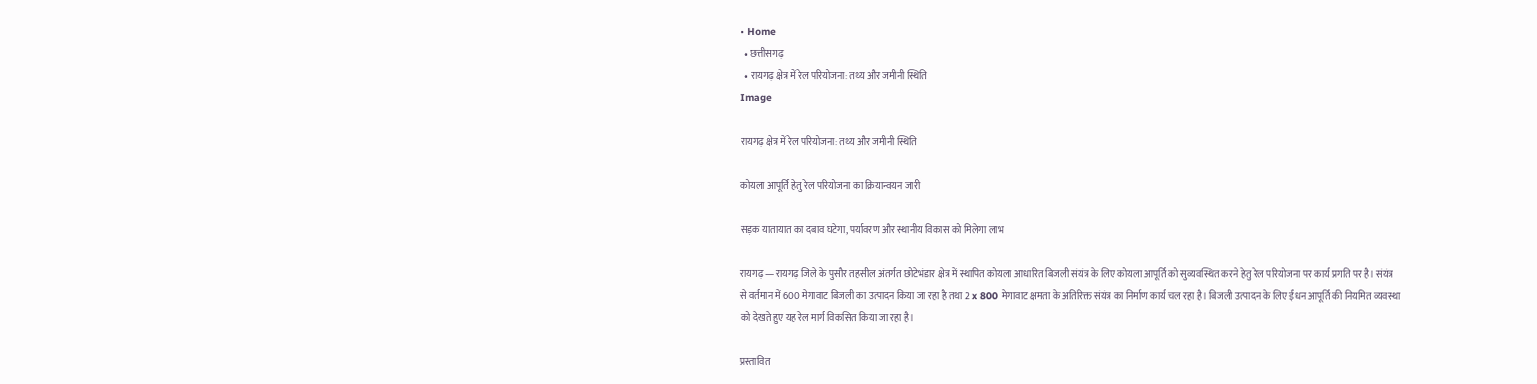• Home
  • छत्तीसगढ़
  • रायगढ़ क्षेत्र में रेल परियोजना: तथ्य और जमीनी स्थिति
Image

रायगढ़ क्षेत्र में रेल परियोजना: तथ्य और जमीनी स्थिति

कोयला आपूर्ति हेतु रेल परियोजना का क्रियान्वयन जारी

सड़क यातायात का दबाव घटेगा, पर्यावरण और स्थानीय विकास को मिलेगा लाभ

रायगढ़ —रायगढ़ जिले के पुसौर तहसील अंतर्गत छोटेभंडार क्षेत्र में स्थापित कोयला आधारित बिजली संयंत्र के लिए कोयला आपूर्ति को सुव्यवस्थित करने हेतु रेल परियोजना पर कार्य प्रगति पर है। संयंत्र से वर्तमान में 600 मेगावाट बिजली का उत्पादन किया जा रहा है तथा 2 x 800 मेगावाट क्षमता के अतिरिक्त संयंत्र का निर्माण कार्य चल रहा है। बिजली उत्पादन के लिए ईंधन आपूर्ति की नियमित व्यवस्था को देखते हुए यह रेल मार्ग विकसित किया जा रहा है।

प्रस्तावित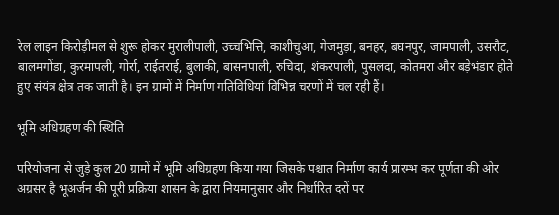रेल लाइन किरोड़ीमल से शुरू होकर मुरालीपाली, उच्चभित्ति, काशीचुआ, गेजमुड़ा, बनहर, बघनपुर, जामपाली, उसरौट, बालमगोंडा, कुरमापली, गोर्रा, राईतराई, बुलाकी, बासनपाली, रुचिदा, शंकरपाली, पुसलदा, कोतमरा और बड़ेभंडार होते हुए संयंत्र क्षेत्र तक जाती है। इन ग्रामों में निर्माण गतिविधियां विभिन्न चरणों में चल रही हैं।

भूमि अधिग्रहण की स्थिति

परियोजना से जुड़े कुल 20 ग्रामों में भूमि अधिग्रहण किया गया जिसके पश्चात निर्माण कार्य प्रारम्भ कर पूर्णता की ओर अग्रसर है भूअर्जन की पूरी प्रक्रिया शासन के द्वारा नियमानुसार और निर्धारित दरों पर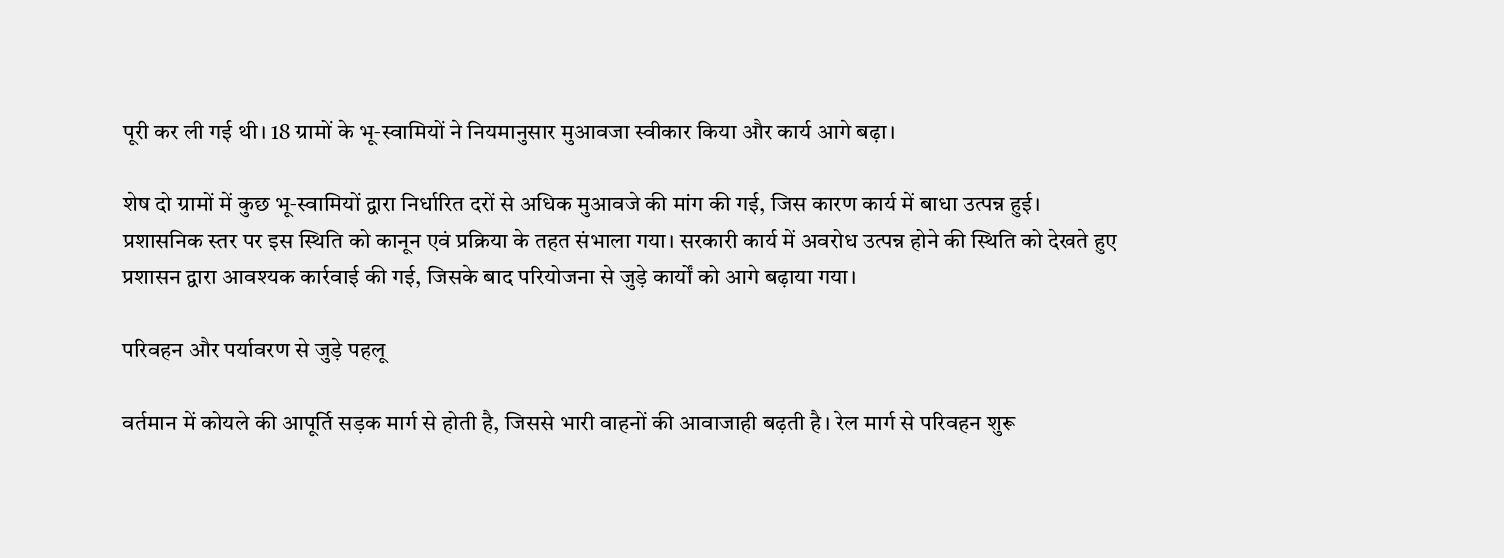पूरी कर ली गई थी। 18 ग्रामों के भू‑स्वामियों ने नियमानुसार मुआवजा स्वीकार किया और कार्य आगे बढ़ा।

शेष दो ग्रामों में कुछ भू‑स्वामियों द्वारा निर्धारित दरों से अधिक मुआवजे की मांग की गई, जिस कारण कार्य में बाधा उत्पन्न हुई। प्रशासनिक स्तर पर इस स्थिति को कानून एवं प्रक्रिया के तहत संभाला गया। सरकारी कार्य में अवरोध उत्पन्न होने की स्थिति को देखते हुए प्रशासन द्वारा आवश्यक कार्रवाई की गई, जिसके बाद परियोजना से जुड़े कार्यों को आगे बढ़ाया गया।

परिवहन और पर्यावरण से जुड़े पहलू

वर्तमान में कोयले की आपूर्ति सड़क मार्ग से होती है, जिससे भारी वाहनों की आवाजाही बढ़ती है। रेल मार्ग से परिवहन शुरू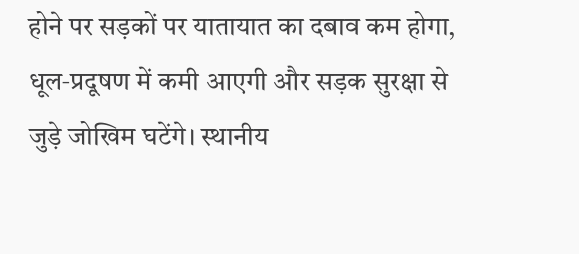होने पर सड़कों पर यातायात का दबाव कम होगा, धूल‑प्रदूषण में कमी आएगी और सड़क सुरक्षा से जुड़े जोखिम घटेंगे। स्थानीय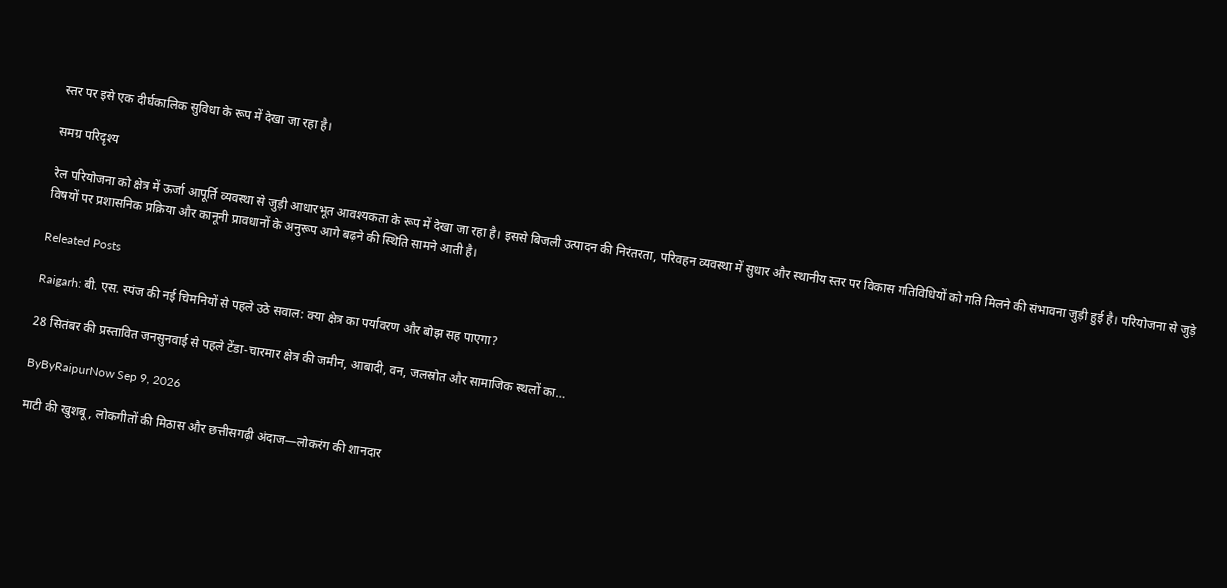स्तर पर इसे एक दीर्घकालिक सुविधा के रूप में देखा जा रहा है।

समग्र परिदृश्य

रेल परियोजना को क्षेत्र में ऊर्जा आपूर्ति व्यवस्था से जुड़ी आधारभूत आवश्यकता के रूप में देखा जा रहा है। इससे बिजली उत्पादन की निरंतरता, परिवहन व्यवस्था में सुधार और स्थानीय स्तर पर विकास गतिविधियों को गति मिलने की संभावना जुड़ी हुई है। परियोजना से जुड़े विषयों पर प्रशासनिक प्रक्रिया और कानूनी प्रावधानों के अनुरूप आगे बढ़ने की स्थिति सामने आती है।

Releated Posts

Raigarh: बी. एस. स्पंज की नई चिमनियों से पहले उठे सवाल: क्या क्षेत्र का पर्यावरण और बोझ सह पाएगा?

28 सितंबर की प्रस्तावित जनसुनवाई से पहले टेंडा-चारमार क्षेत्र की जमीन, आबादी, वन, जलस्रोत और सामाजिक स्थलों का…

ByByRaipurNow Sep 9, 2026

माटी की खुशबू, लोकगीतों की मिठास और छत्तीसगढ़ी अंदाज—लोकरंग की शानदार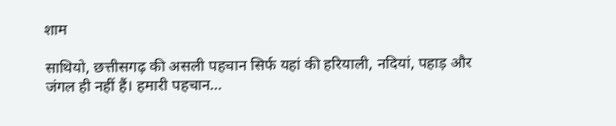शाम

साथियो, छत्तीसगढ़ की असली पहचान सिर्फ यहां की हरियाली, नदियां, पहाड़ और जंगल ही नहीं हैं। हमारी पहचान…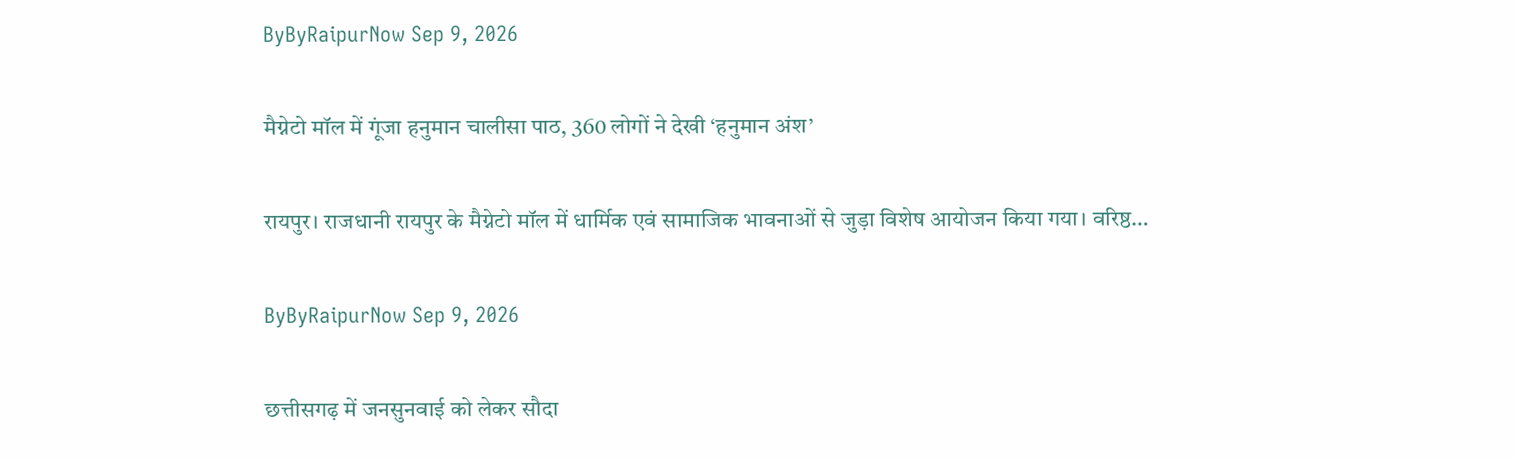ByByRaipurNow Sep 9, 2026

मैग्नेटो मॉल में गूंजा हनुमान चालीसा पाठ, 360 लोगों ने देखी ‘हनुमान अंश’

रायपुर। राजधानी रायपुर के मैग्नेटो मॉल में धार्मिक एवं सामाजिक भावनाओं से जुड़ा विशेष आयोजन किया गया। वरिष्ठ…

ByByRaipurNow Sep 9, 2026

छत्तीसगढ़ में जनसुनवाई को लेकर सौदा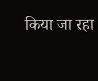किया जा रहा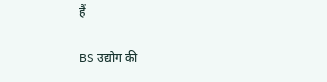हैं

BS उद्योग की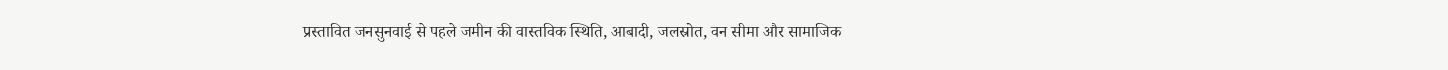प्रस्तावित जनसुनवाई से पहले जमीन की वास्तविक स्थिति, आबादी, जलस्रोत, वन सीमा और सामाजिक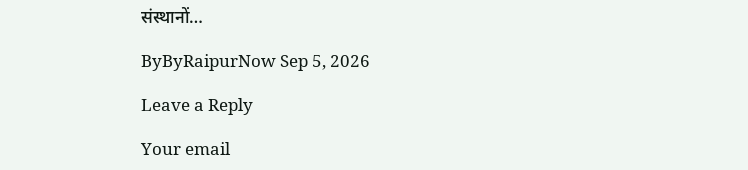संस्थानों…

ByByRaipurNow Sep 5, 2026

Leave a Reply

Your email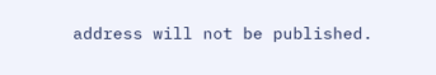address will not be published.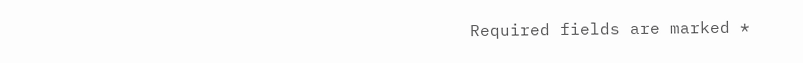Required fields are marked *